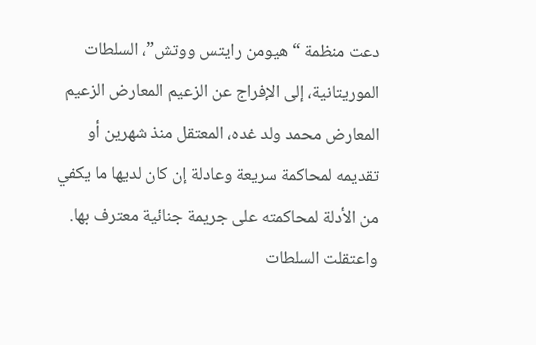دعت منظمة “هيومن رايتس ووتش”، السلطات الموريتانية، إلى الإفراج عن الزعيم المعارض الزعيم المعارض محمد ولد غده، المعتقل منذ شهرين أو تقديمه لمحاكمة سريعة وعادلة إن كان لديها ما يكفي من الأدلة لمحاكمته على جريمة جنائية معترف بها.
واعتقلت السلطات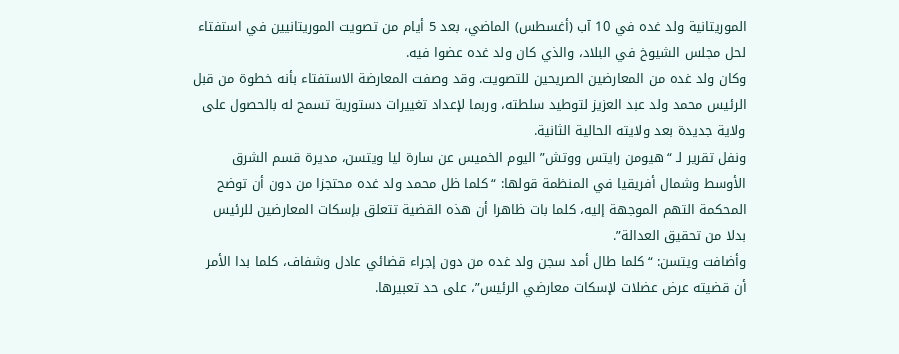الموريتانية ولد غده في 10 آب (أغسطس) الماضي، بعد 5 أيام من تصويت الموريتانيين في استفتاء لحل مجلس الشيوخ في البلاد، والذي كان ولد غده عضوا فيه.
وكان ولد غده من المعارضين الصريحين للتصويت. وقد وصفت المعارضة الاستفتاء بأنه خطوة من قبل الرئيس محمد ولد عبد العزيز لتوطيد سلطته، وربما لإعداد تغييرات دستورية تسمح له بالحصول على ولاية جديدة بعد ولايته الحالية الثانية.
ونفل تقرير لـ “هيومن رايتس ووتش” اليوم الخميس عن سارة ليا ويتسن، مديرة قسم الشرق الأوسط وشمال أفريقيا في المنظمة قولها: “كلما ظل محمد ولد غده محتجزا من دون أن توضح المحكمة التهم الموجهة إليه، كلما بات ظاهرا أن هذه القضية تتعلق بإسكات المعارضين للرئيس بدلا من تحقيق العدالة”.
وأضافت ويتسن: “كلما طال أمد سجن ولد غده من دون إجراء قضائي عادل وشفاف، كلما بدا الأمر أن قضيته عرض عضلات لإسكات معارضي الرئيس”، على حد تعبيرها.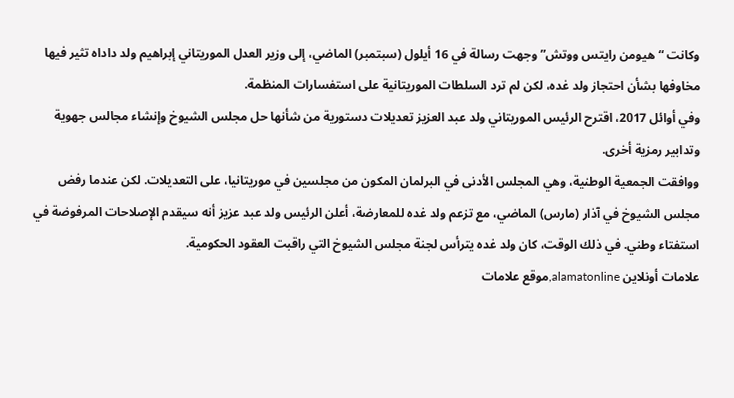وكانت “هيومن رايتس ووتش” وجهت رسالة في 16 أيلول (سبتمبر) الماضي، إلى وزير العدل الموريتاني إبراهيم ولد داداه تثير فيها مخاوفها بشأن احتجاز ولد غده، لكن لم ترد السلطات الموريتانية على استفسارات المنظمة.
وفي أوائل 2017، اقترح الرئيس الموريتاني ولد عبد العزيز تعديلات دستورية من شأنها حل مجلس الشيوخ وإنشاء مجالس جهوية وتدابير رمزية أخرى.
ووافقت الجمعية الوطنية، وهي المجلس الأدنى في البرلمان المكون من مجلسين في موريتانيا، على التعديلات. لكن عندما رفض مجلس الشيوخ في آذار (مارس) الماضي، مع تزعم ولد غده للمعارضة، أعلن الرئيس ولد عبد عزيز أنه سيقدم الإصلاحات المرفوضة في استفتاء وطني. في ذلك الوقت، كان ولد غده يترأس لجنة مجلس الشيوخ التي راقبت العقود الحكومية.
علامات أونلاين alamatonline,موقع علامات